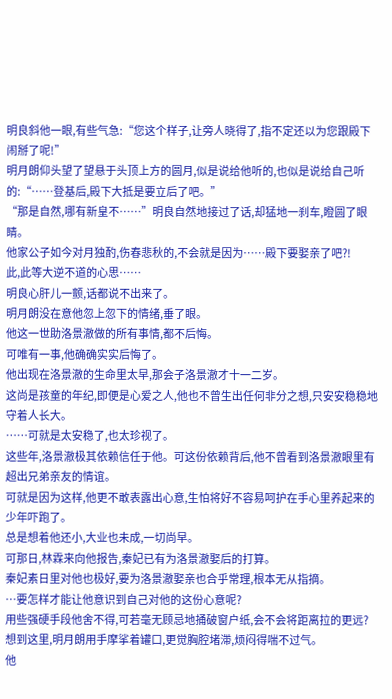明良斜他一眼,有些气急:“您这个样子,让旁人晓得了,指不定还以为您跟殿下闹掰了呢!”
明月朗仰头望了望悬于头顶上方的圆月,似是说给他听的,也似是说给自己听的:“……登基后,殿下大抵是要立后了吧。”
“那是自然,哪有新皇不……”明良自然地接过了话,却猛地一刹车,瞪圆了眼睛。
他家公子如今对月独酌,伤春悲秋的,不会就是因为……殿下要娶亲了吧?!
此,此等大逆不道的心思……
明良心肝儿一颤,话都说不出来了。
明月朗没在意他忽上忽下的情绪,垂了眼。
他这一世助洛景澈做的所有事情,都不后悔。
可唯有一事,他确确实实后悔了。
他出现在洛景澈的生命里太早,那会子洛景澈才十一二岁。
这尚是孩童的年纪,即便是心爱之人,他也不曾生出任何非分之想,只安安稳稳地守着人长大。
……可就是太安稳了,也太珍视了。
这些年,洛景澈极其依赖信任于他。可这份依赖背后,他不曾看到洛景澈眼里有超出兄弟亲友的情谊。
可就是因为这样,他更不敢表露出心意,生怕将好不容易呵护在手心里养起来的少年吓跑了。
总是想着他还小,大业也未成,一切尚早。
可那日,林霖来向他报告,秦妃已有为洛景澈娶后的打算。
秦妃素日里对他也极好,要为洛景澈娶亲也合乎常理,根本无从指摘。
…要怎样才能让他意识到自己对他的这份心意呢?
用些强硬手段他舍不得,可若毫无顾忌地捅破窗户纸,会不会将距离拉的更远?
想到这里,明月朗用手摩挲着罐口,更觉胸腔堵滞,烦闷得喘不过气。
他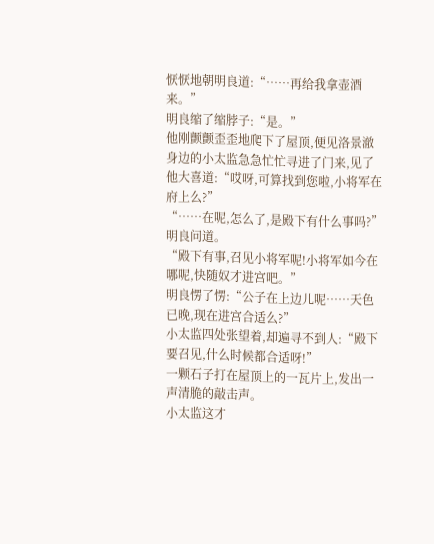恹恹地朝明良道:“……再给我拿壶酒来。”
明良缩了缩脖子:“是。”
他刚颤颤歪歪地爬下了屋顶,便见洛景澈身边的小太监急急忙忙寻进了门来,见了他大喜道:“哎呀,可算找到您啦,小将军在府上么?”
“……在呢,怎么了,是殿下有什么事吗?”明良问道。
“殿下有事,召见小将军呢!小将军如今在哪呢,快随奴才进宫吧。”
明良愣了愣:“公子在上边儿呢……天色已晚,现在进宫合适么?”
小太监四处张望着,却遍寻不到人:“殿下要召见,什么时候都合适呀!”
一颗石子打在屋顶上的一瓦片上,发出一声清脆的敲击声。
小太监这才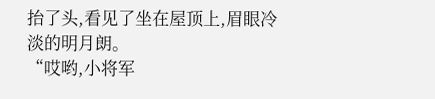抬了头,看见了坐在屋顶上,眉眼冷淡的明月朗。
“哎哟,小将军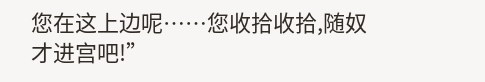您在这上边呢……您收拾收拾,随奴才进宫吧!”